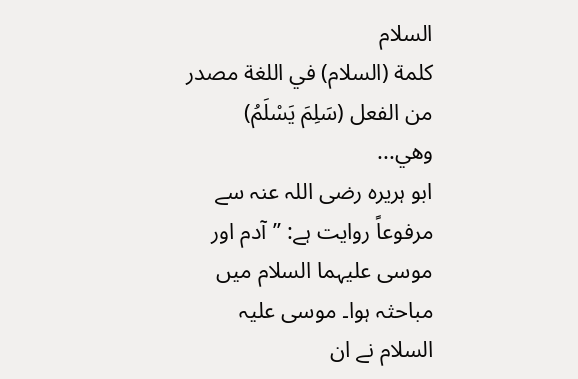السلام
كلمة (السلام) في اللغة مصدر من الفعل (سَلِمَ يَسْلَمُ) وهي...
ابو ہریرہ رضی اللہ عنہ سے مرفوعاً روایت ہے: ’’آدم اور موسی علیہما السلام میں مباحثہ ہوا۔ موسی علیہ السلام نے ان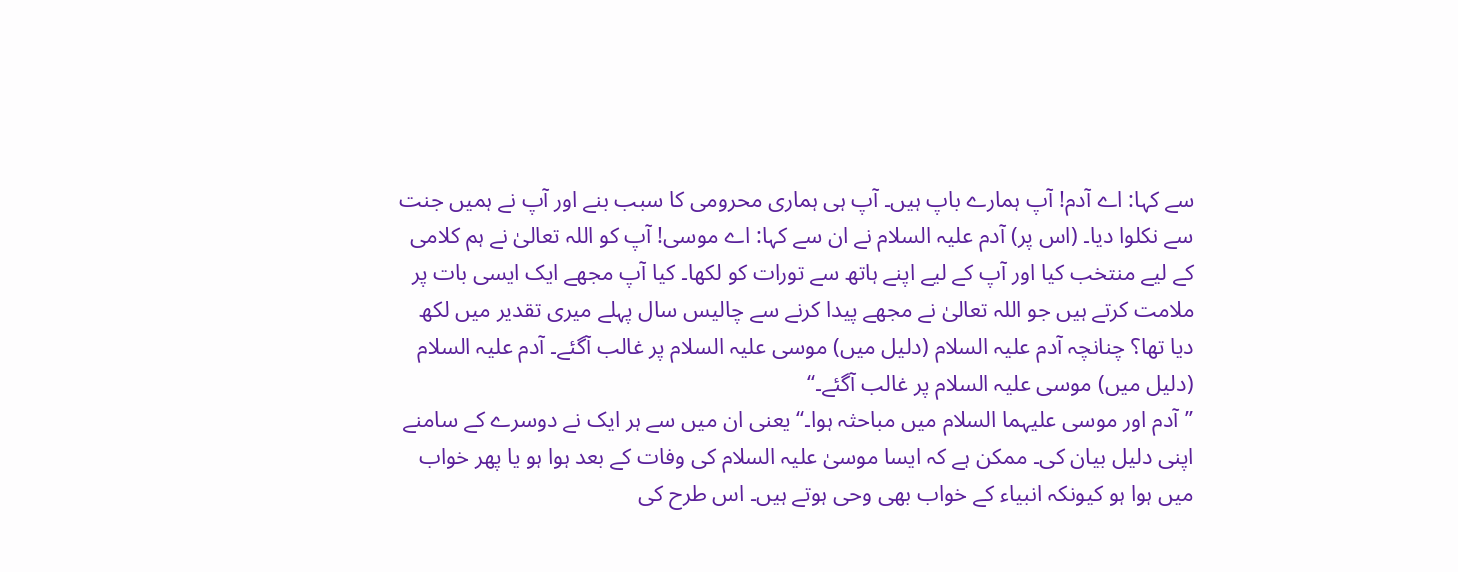سے کہا: اے آدم! آپ ہمارے باپ ہیں۔ آپ ہی ہماری محرومی کا سبب بنے اور آپ نے ہمیں جنت سے نکلوا دیا۔ (اس پر) آدم علیہ السلام نے ان سے کہا: اے موسی! آپ کو اللہ تعالیٰ نے ہم کلامی کے لیے منتخب كيا اور آپ کے لیے اپنے ہاتھ سے تورات کو لکھا۔ کیا آپ مجھے ایک ایسی بات پر ملامت کرتے ہیں جو اللہ تعالیٰ نے مجھے پیدا کرنے سے چالیس سال پہلے میری تقدیر میں لکھ دیا تھا؟ چنانچہ آدم علیہ السلام (دلیل میں) موسی علیہ السلام پر غالب آگئے۔ آدم علیہ السلام (دلیل میں) موسی علیہ السلام پر غالب آگئے۔‘‘
’’آدم اور موسی علیہما السلام میں مباحثہ ہوا۔‘‘ یعنی ان میں سے ہر ایک نے دوسرے کے سامنے اپنی دلیل بیان کی۔ ممکن ہے کہ ایسا موسیٰ علیہ السلام کی وفات کے بعد ہوا ہو یا پھر خواب میں ہوا ہو کیونکہ انبیاء کے خواب بھی وحی ہوتے ہیں۔ اس طرح کی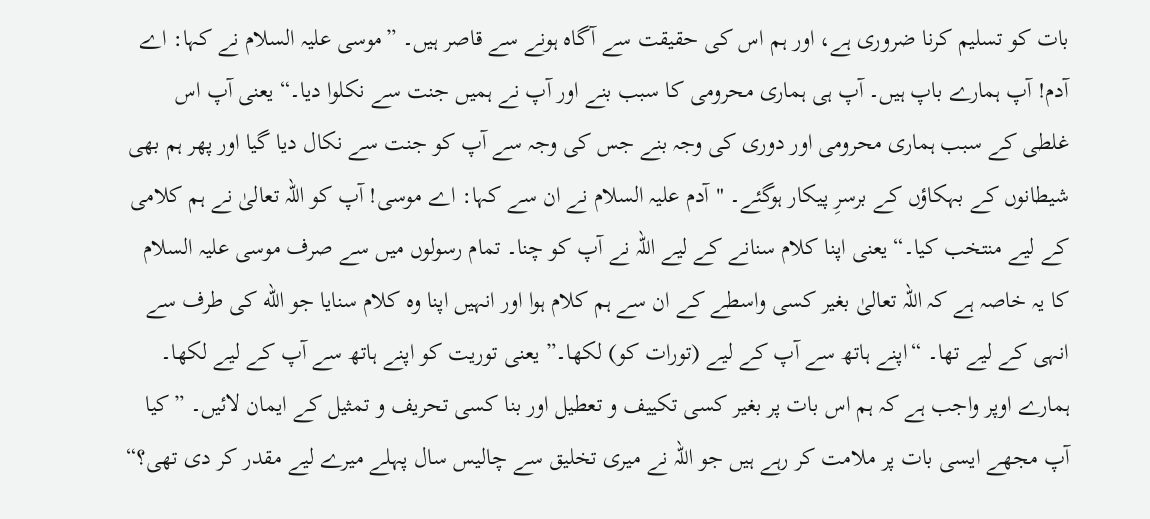بات کو تسلیم کرنا ضروری ہے، اور ہم اس کی حقیقت سے آگاہ ہونے سے قاصر ہیں۔ ”موسی علیہ السلام نے کہا: اے آدم! آپ ہمارے باپ ہیں۔ آپ ہی ہماری محرومی کا سبب بنے اور آپ نے ہمیں جنت سے نکلوا دیا۔“ یعنی آپ اس غلطی کے سبب ہماری محرومی اور دوری کی وجہ بنے جس کی وجہ سے آپ کو جنت سے نکال دیا گیا اور پھر ہم بھی شیطانوں کے بہکاؤں کے برسرِ پیکار ہوگئے۔ "آدم علیہ السلام نے ان سے کہا: اے موسی! آپ کو اللہ تعالیٰ نے ہم کلامی کے لیے منتخب کیا۔“ یعنی اپنا کلام سنانے کے لیے اللہ نے آپ کو چنا۔ تمام رسولوں میں سے صرف موسی علیہ السلام کا یہ خاصہ ہے کہ اللہ تعالیٰ بغیر کسی واسطے کے ان سے ہم کلام ہوا اور انہیں اپنا وه کلام سنایا جو الله کی طرف سے انہی کے ليے تھا۔ “اپنے ہاتھ سے آپ کے لیے (تورات کو) لکھا۔” یعنی توریت کو اپنے ہاتھ سے آپ کے لیے لکھا۔ ہمارے اوپر واجب ہے کہ ہم اس بات پر بغیر کسی تکییف و تعطیل اور بنا کسی تحریف و تمثیل کے ایمان لائیں۔ ”کیا آپ مجھے ایسی بات پر ملامت کر رہے ہیں جو اللہ نے میری تخلیق سے چالیس سال پہلے میرے لیے مقدر کر دی تھی؟“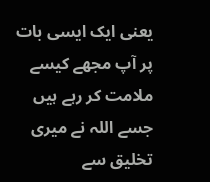یعنی ایک ایسی بات پر آپ مجھے کیسے ملامت کر رہے ہیں جسے اللہ نے میری تخلیق سے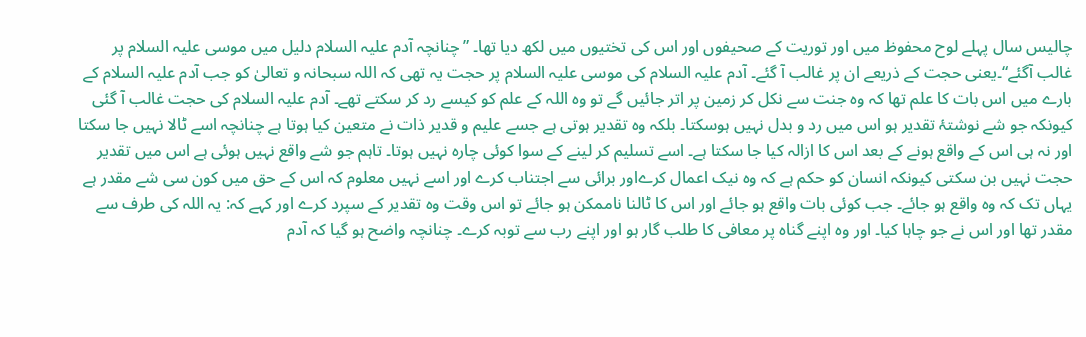چالیس سال پہلے لوح محفوظ میں اور توریت کے صحیفوں اور اس کی تختیوں میں لکھ دیا تھا۔ ”چنانچہ آدم علیہ السلام دلیل میں موسی علیہ السلام پر غالب آگئے“۔یعنی حجت کے ذریعے ان پر غالب آ گئے۔ آدم علیہ السلام کی موسی علیہ السلام پر حجت یہ تھی کہ اللہ سبحانہ و تعالیٰ کو جب آدم علیہ السلام کے بارے میں اس بات کا علم تھا کہ وہ جنت سے نکل کر زمین پر اتر جائیں گے تو وہ اللہ کے علم کو کیسے رد کر سکتے تھے۔ آدم علیہ السلام کی حجت غالب آ گئی کیونکہ جو شے نوشتۂ تقدیر ہو اس میں رد و بدل نہیں ہوسکتا۔ بلکہ وہ تقدیر ہوتی ہے جسے علیم و قدیر ذات نے متعین کیا ہوتا ہے چنانچہ اسے ٹالا نہیں جا سکتا اور نہ ہی اس کے واقع ہونے کے بعد اس کا ازالہ کیا جا سکتا ہے۔ اسے تسلیم کر لینے کے سوا کوئی چارہ نہیں ہوتا۔ تاہم جو شے واقع نہیں ہوئی ہے اس میں تقدیر حجت نہیں بن سکتی کیونکہ انسان کو حکم ہے کہ وہ نیک اعمال کرےاور برائی سے اجتناب کرے اور اسے نہیں معلوم کہ اس کے حق میں کون سی شے مقدر ہے یہاں تک کہ وہ واقع ہو جائے۔ جب کوئی بات واقع ہو جائے اور اس کا ٹالنا ناممکن ہو جائے تو اس وقت وہ تقدیر کے سپرد کرے اور کہے کہ: یہ اللہ کی طرف سے مقدر تھا اور اس نے جو چاہا کیا۔ اور وہ اپنے گناہ پر معافی کا طلب گار ہو اور اپنے رب سے توبہ کرے۔ چنانچہ واضح ہو گیا کہ آدم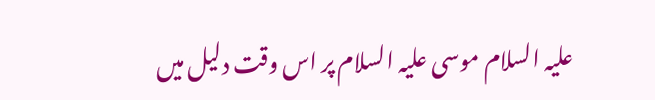علیہ السلام موسی علیہ السلام پر اس وقت دلیل میں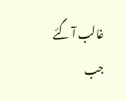غالب آ گئے جب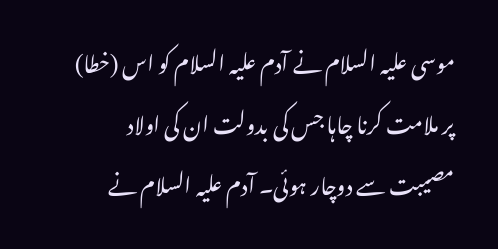موسی علیہ السلام نے آدم علیہ السلام کو اس (خطا) پر ملامت کرنا چاہا جس کی بدولت ان کی اولاد مصیبت سے دوچار ہوئی۔ آدم علیہ السلام نے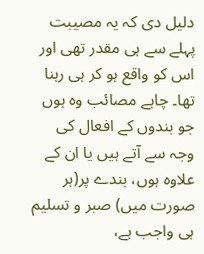دلیل دی کہ یہ مصیبت پہلے سے ہی مقدر تھی اور اس کو واقع ہو کر ہی رہنا تھا۔ چاہے مصائب وہ ہوں جو بندوں کے افعال کی وجہ سے آتے ہیں یا ان کے علاوہ ہوں، بندے پر(ہر صورت میں) صبر و تسلیم ہی واجب ہے،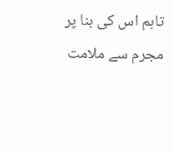تاہم اس کی بنا پر مجرم سے ملامت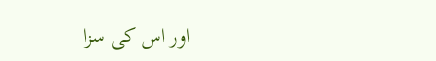اور اس کی سزا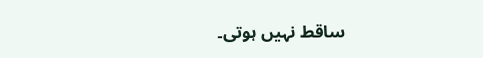ساقط نہیں ہوتی۔